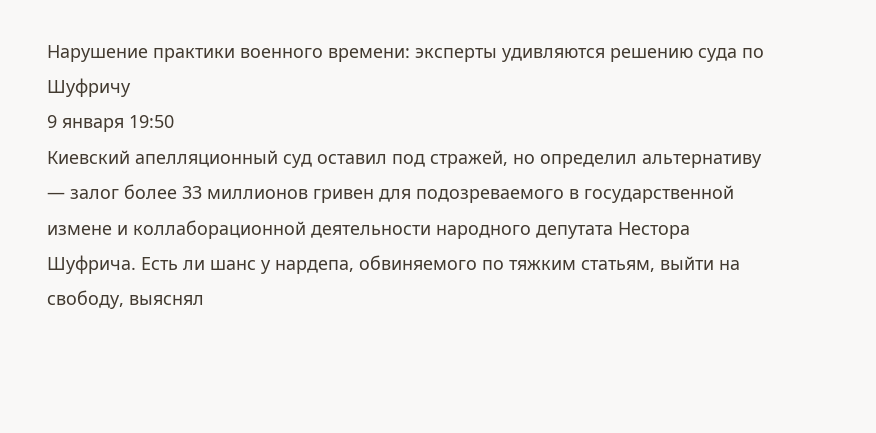Нарушение практики военного времени: эксперты удивляются решению суда по Шуфричу
9 января 19:50
Киевский апелляционный суд оставил под стражей, но определил альтернативу — залог более 33 миллионов гривен для подозреваемого в государственной измене и коллаборационной деятельности народного депутата Нестора Шуфрича. Есть ли шанс у нардепа, обвиняемого по тяжким статьям, выйти на свободу, выяснял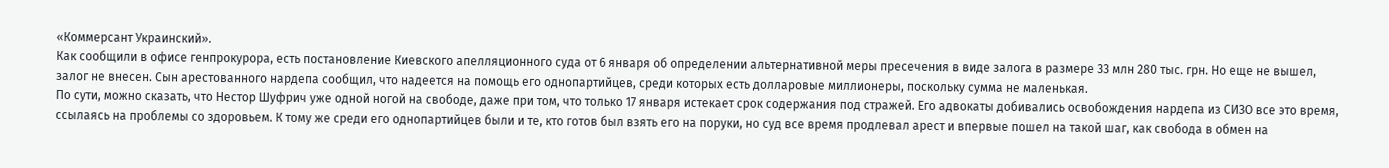«Коммерсант Украинский».
Как сообщили в офисе генпрокурора, есть постановление Киевского апелляционного суда от 6 января об определении альтернативной меры пресечения в виде залога в размере 33 млн 280 тыс. грн. Но еще не вышел, залог не внесен. Сын арестованного нардепа сообщил, что надеется на помощь его однопартийцев, среди которых есть долларовые миллионеры, поскольку сумма не маленькая.
По сути, можно сказать, что Нестор Шуфрич уже одной ногой на свободе, даже при том, что только 17 января истекает срок содержания под стражей. Его адвокаты добивались освобождения нардепа из СИЗО все это время, ссылаясь на проблемы со здоровьем. К тому же среди его однопартийцев были и те, кто готов был взять его на поруки, но суд все время продлевал арест и впервые пошел на такой шаг, как свобода в обмен на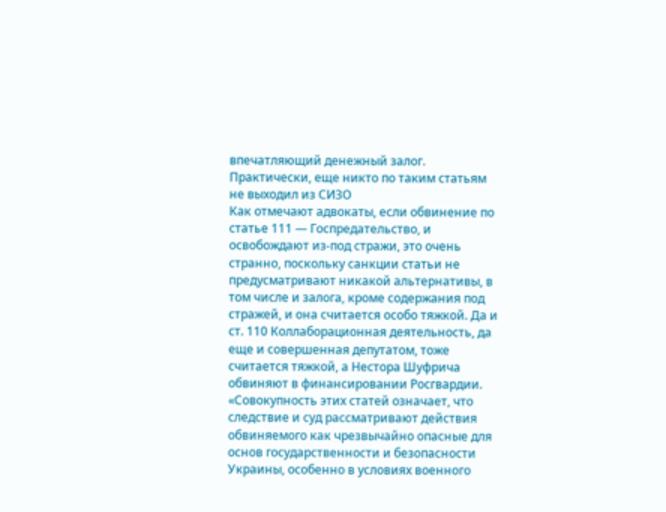впечатляющий денежный залог.
Практически, еще никто по таким статьям не выходил из СИЗО
Как отмечают адвокаты, если обвинение по статье 111 — Госпредательство, и освобождают из-под стражи, это очень странно, поскольку санкции статьи не предусматривают никакой альтернативы, в том числе и залога, кроме содержания под стражей, и она считается особо тяжкой. Да и ст. 110 Коллаборационная деятельность, да еще и совершенная депутатом, тоже считается тяжкой, а Нестора Шуфрича обвиняют в финансировании Росгвардии.
«Совокупность этих статей означает, что следствие и суд рассматривают действия обвиняемого как чрезвычайно опасные для основ государственности и безопасности Украины, особенно в условиях военного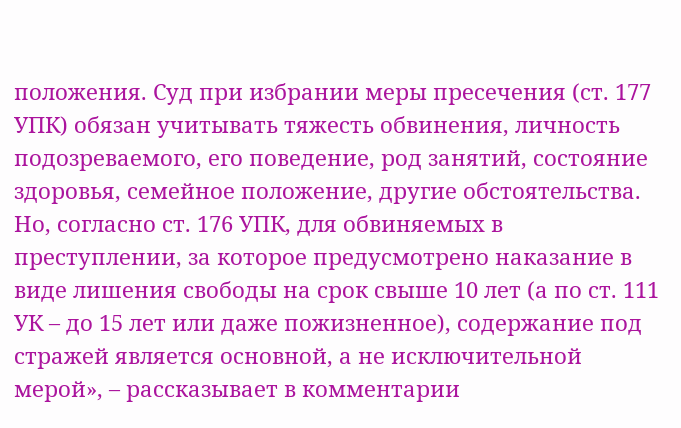положения. Суд при избрании меры пресечения (ст. 177 УПК) обязан учитывать тяжесть обвинения, личность подозреваемого, его поведение, род занятий, состояние здоровья, семейное положение, другие обстоятельства. Но, согласно ст. 176 УПК, для обвиняемых в преступлении, за которое предусмотрено наказание в виде лишения свободы на срок свыше 10 лет (а по ст. 111 УК – до 15 лет или даже пожизненное), содержание под стражей является основной, а не исключительной мерой», – рассказывает в комментарии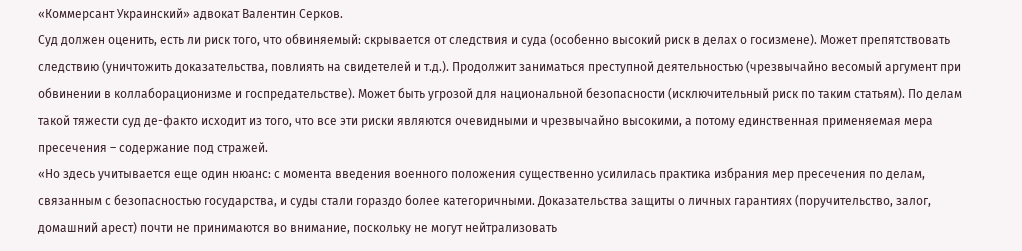«Коммерсант Украинский» адвокат Валентин Серков.
Суд должен оценить, есть ли риск того, что обвиняемый: скрывается от следствия и суда (особенно высокий риск в делах о госизмене). Может препятствовать следствию (уничтожить доказательства, повлиять на свидетелей и т.д.). Продолжит заниматься преступной деятельностью (чрезвычайно весомый аргумент при обвинении в коллаборационизме и госпредательстве). Может быть угрозой для национальной безопасности (исключительный риск по таким статьям). По делам такой тяжести суд де-факто исходит из того, что все эти риски являются очевидными и чрезвычайно высокими, а потому единственная применяемая мера пресечения – содержание под стражей.
«Но здесь учитывается еще один нюанс: с момента введения военного положения существенно усилилась практика избрания мер пресечения по делам, связанным с безопасностью государства, и суды стали гораздо более категоричными. Доказательства защиты о личных гарантиях (поручительство, залог, домашний арест) почти не принимаются во внимание, поскольку не могут нейтрализовать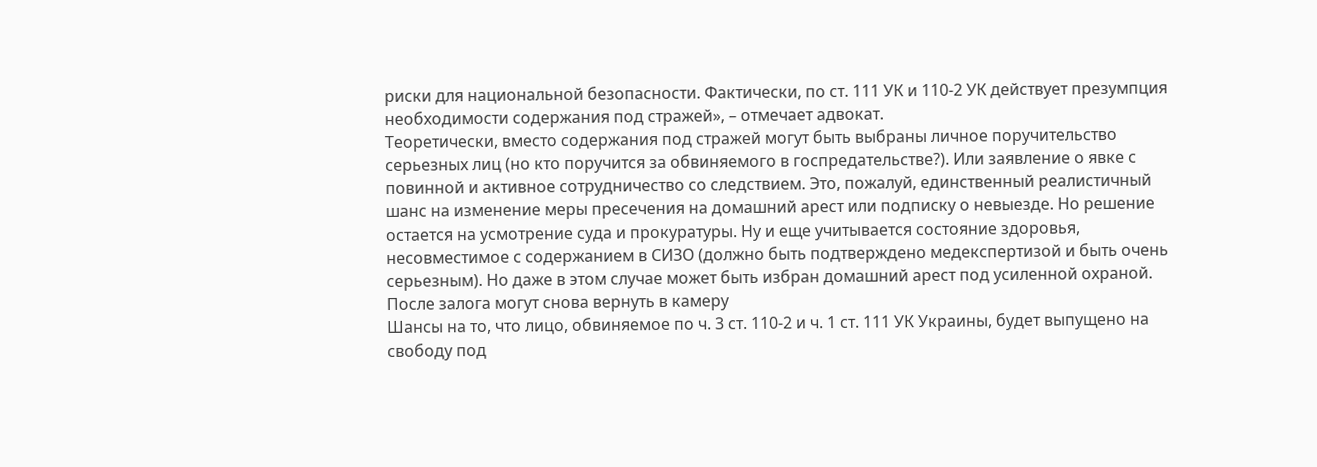риски для национальной безопасности. Фактически, по ст. 111 УК и 110-2 УК действует презумпция необходимости содержания под стражей», – отмечает адвокат.
Теоретически, вместо содержания под стражей могут быть выбраны личное поручительство серьезных лиц (но кто поручится за обвиняемого в госпредательстве?). Или заявление о явке с повинной и активное сотрудничество со следствием. Это, пожалуй, единственный реалистичный шанс на изменение меры пресечения на домашний арест или подписку о невыезде. Но решение остается на усмотрение суда и прокуратуры. Ну и еще учитывается состояние здоровья, несовместимое с содержанием в СИЗО (должно быть подтверждено медекспертизой и быть очень серьезным). Но даже в этом случае может быть избран домашний арест под усиленной охраной.
После залога могут снова вернуть в камеру
Шансы на то, что лицо, обвиняемое по ч. 3 ст. 110-2 и ч. 1 ст. 111 УК Украины, будет выпущено на свободу под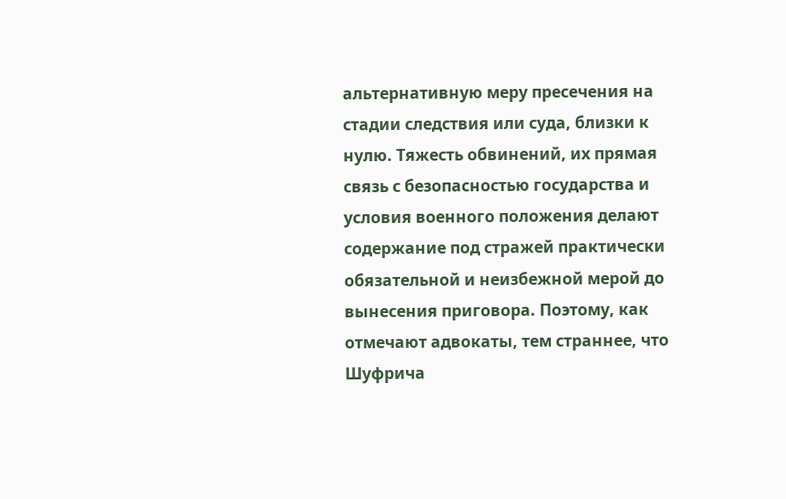альтернативную меру пресечения на стадии следствия или суда, близки к нулю. Тяжесть обвинений, их прямая связь с безопасностью государства и условия военного положения делают содержание под стражей практически обязательной и неизбежной мерой до вынесения приговора. Поэтому, как отмечают адвокаты, тем страннее, что Шуфрича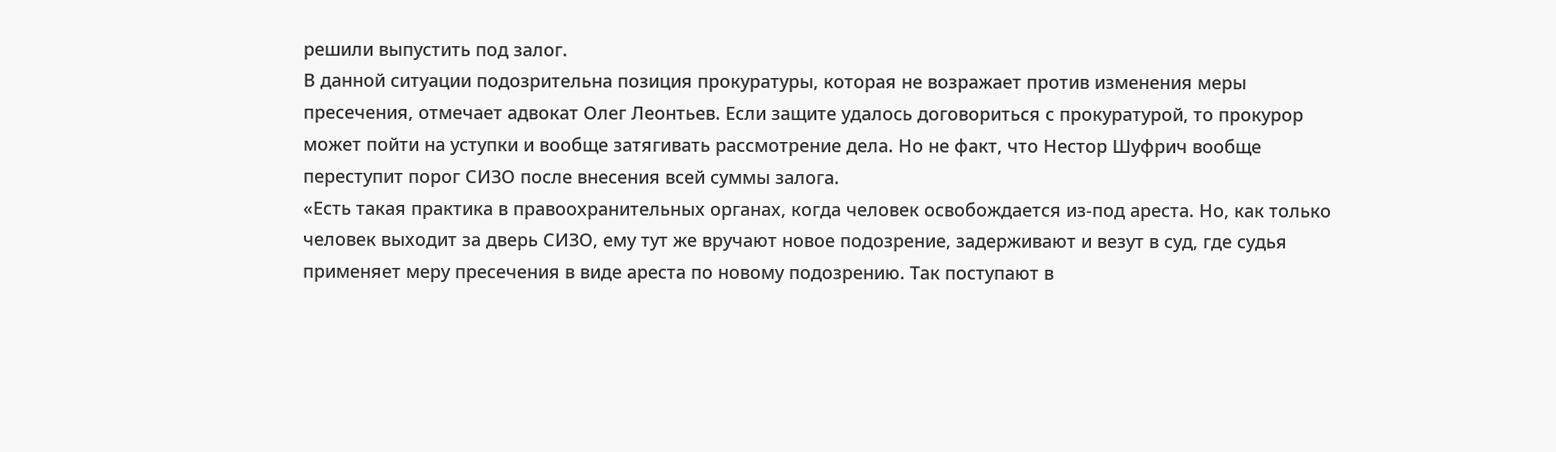решили выпустить под залог.
В данной ситуации подозрительна позиция прокуратуры, которая не возражает против изменения меры пресечения, отмечает адвокат Олег Леонтьев. Если защите удалось договориться с прокуратурой, то прокурор может пойти на уступки и вообще затягивать рассмотрение дела. Но не факт, что Нестор Шуфрич вообще переступит порог СИЗО после внесения всей суммы залога.
«Есть такая практика в правоохранительных органах, когда человек освобождается из-под ареста. Но, как только человек выходит за дверь СИЗО, ему тут же вручают новое подозрение, задерживают и везут в суд, где судья применяет меру пресечения в виде ареста по новому подозрению. Так поступают в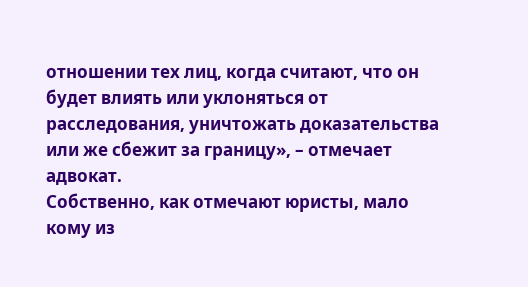отношении тех лиц, когда считают, что он будет влиять или уклоняться от расследования, уничтожать доказательства или же сбежит за границу», – отмечает адвокат.
Собственно, как отмечают юристы, мало кому из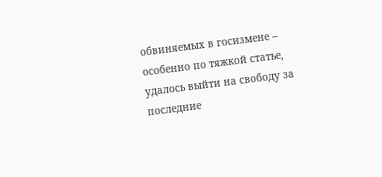обвиняемых в госизмене – особенно по тяжкой статье, удалось выйти на свободу за последние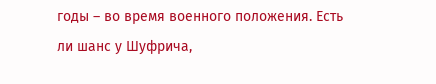годы – во время военного положения. Есть ли шанс у Шуфрича,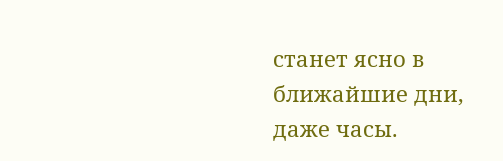станет ясно в ближайшие дни, даже часы.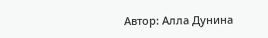Автор: Алла Дунина